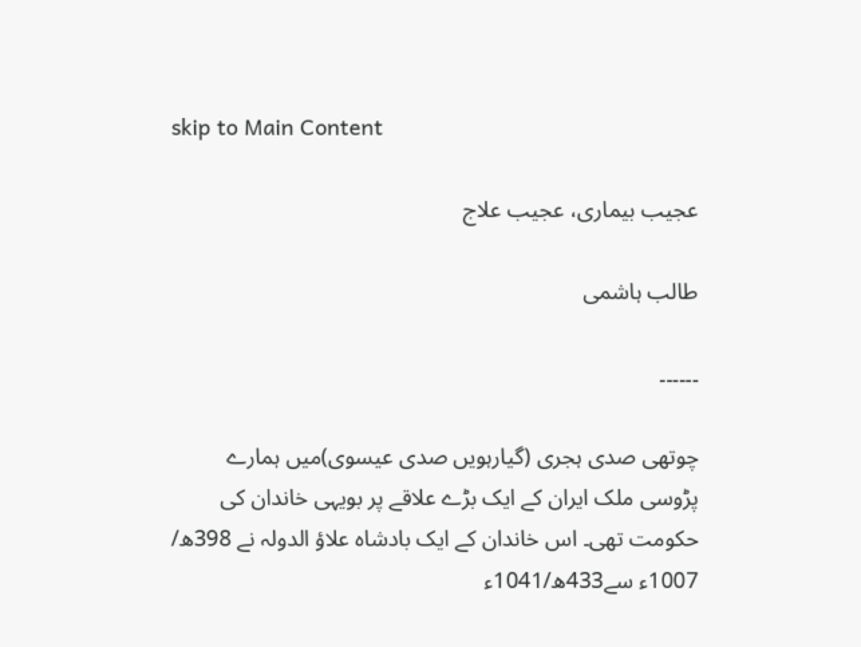skip to Main Content

عجیب بیماری، عجیب علاج

طالب ہاشمی

۔۔۔۔۔۔

چوتھی صدی ہجری (گیارہویں صدی عیسوی)میں ہمارے پڑوسی ملک ایران کے ایک بڑے علاقے پر بویہی خاندان کی حکومت تھی۔ اس خاندان کے ایک بادشاہ علاؤ الدولہ نے 398ھ/ 1007ء سے433ھ/1041ء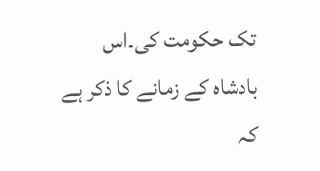تک حکومت کی۔اس بادشاہ کے زمانے کا ذکر ہے کہ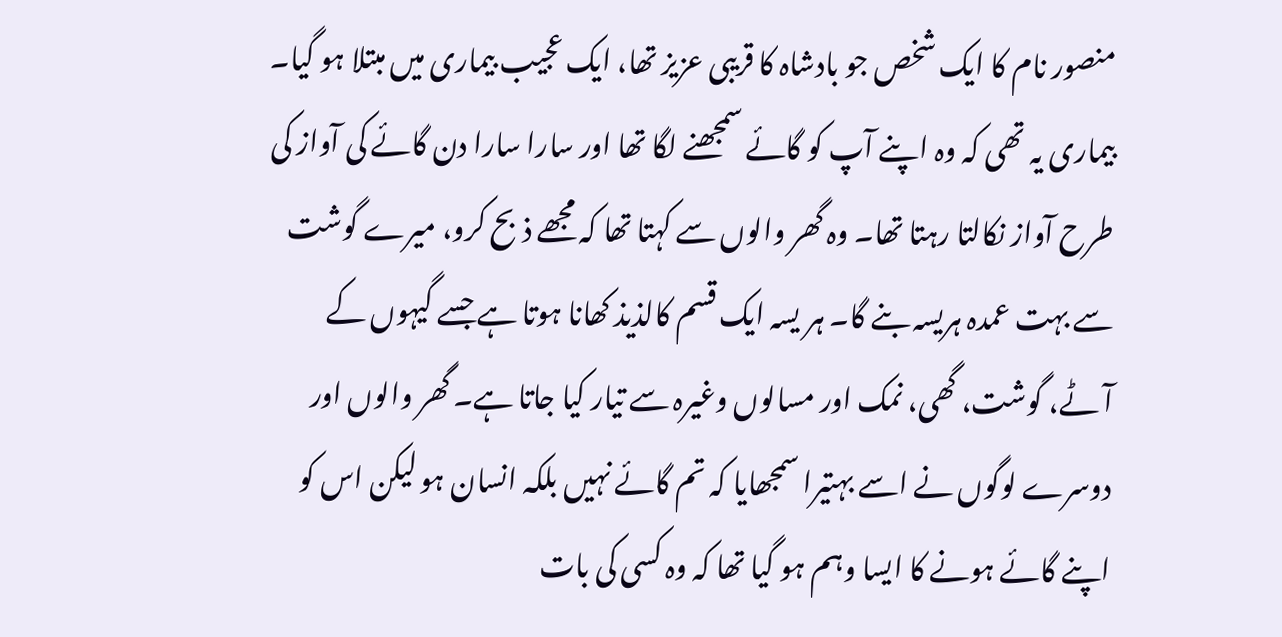منصور نام کا ایک شخص جو بادشاہ کا قریبی عزیز تھا، ایک عجیب بیماری میں مبتلا ہو گیا۔ بیماری یہ تھی کہ وہ اپنے آپ کو گائے سمجھنے لگا تھا اور سارا سارا دن گائے کی آواز کی طرح آواز نکالتا رہتا تھا۔ وہ گھر والوں سے کہتا تھا کہ مجھے ذبح کرو، میرے گوشت سے بہت عمدہ ہریسہ بنے گا۔ ہر یسہ ایک قسم کالذیذ کھانا ہوتا ہے جسے گیہوں کے آٹے، گوشت، گھی، نمک اور مسالوں وغیرہ سے تیار کیا جاتا ہے۔ گھر والوں اور دوسرے لوگوں نے اسے بہتیرا سمجھایا کہ تم گائے نہیں بلکہ انسان ہو لیکن اس کو اپنے گائے ہونے کا ایسا وہم ہو گیا تھا کہ وہ کسی کی بات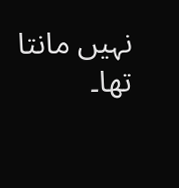نہیں مانتا تھا۔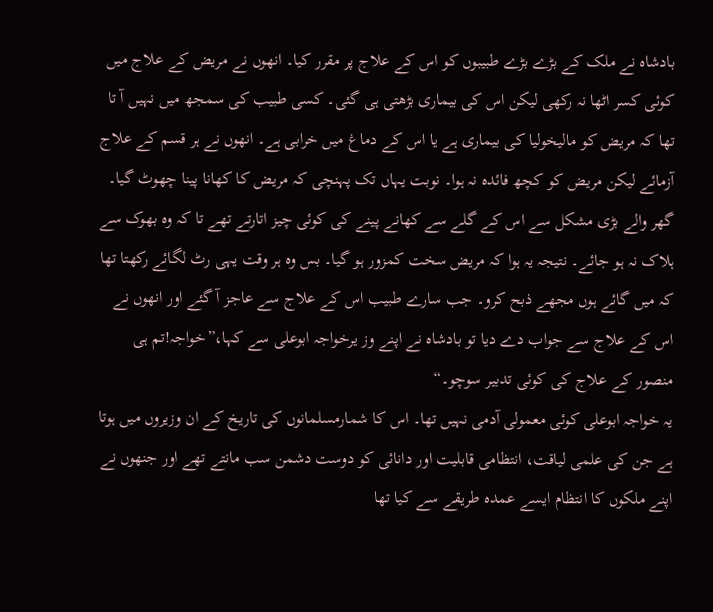بادشاہ نے ملک کے بڑے بڑے طبیبوں کو اس کے علاج پر مقرر کیا۔ انھوں نے مریض کے علاج میں کوئی کسر اٹھا نہ رکھی لیکن اس کی بیماری بڑھتی ہی گئی۔ کسی طبیب کی سمجھ میں نہیں آ تا تھا کہ مریض کو مالیخولیا کی بیماری ہے یا اس کے دماغ میں خرابی ہے۔ انھوں نے ہر قسم کے علاج آزمائے لیکن مریض کو کچھ فائدہ نہ ہوا۔ نوبت یہاں تک پہنچی کہ مریض کا کھانا پینا چھوٹ گیا۔ گھر والے بڑی مشکل سے اس کے گلے سے کھانے پینے کی کوئی چیز اتارتے تھے تا کہ وہ بھوک سے ہلاک نہ ہو جائے۔ نتیجہ یہ ہوا کہ مریض سخت کمزور ہو گیا۔ بس وہ ہر وقت یہی رٹ لگائے رکھتا تھا کہ میں گائے ہوں مجھے ذبح کرو۔ جب سارے طبیب اس کے علاج سے عاجز آ گئے اور انھوں نے اس کے علاج سے جواب دے دیا تو بادشاہ نے اپنے وز یرخواجہ ابوعلی سے کہا،”خواجہ!تم ہی منصور کے علاج کی کوئی تدبیر سوچو۔“
یہ خواجہ ابوعلی کوئی معمولی آدمی نہیں تھا۔ اس کا شمارمسلمانوں کی تاریخ کے ان وزیروں میں ہوتا ہے جن کی علمی لیاقت، انتظامی قابلیت اور دانائی کو دوست دشمن سب مانتے تھے اور جنھوں نے اپنے ملکوں کا انتظام ایسے عمدہ طریقے سے کیا تھا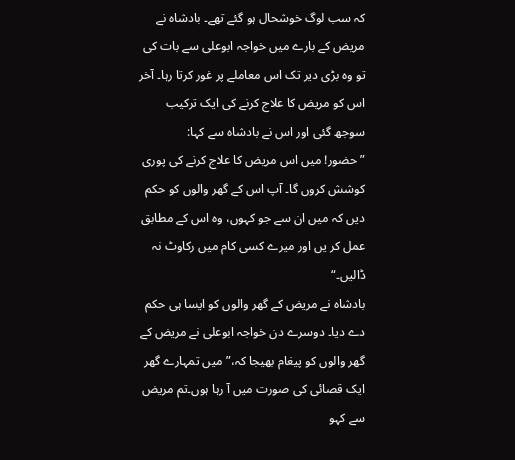کہ سب لوگ خوشحال ہو گئے تھے۔ بادشاہ نے مریض کے بارے میں خواجہ ابوعلی سے بات کی تو وہ بڑی دیر تک اس معاملے پر غور کرتا رہا۔ آخر اس کو مریض کا علاج کرنے کی ایک ترکیب سوجھ گئی اور اس نے بادشاہ سے کہا:
”حضور! میں اس مریض کا علاج کرنے کی پوری کوشش کروں گا۔ آپ اس کے گھر والوں کو حکم دیں کہ میں ان سے جو کہوں، وہ اس کے مطابق عمل کر یں اور میرے کسی کام میں رکاوٹ نہ ڈالیں۔“
بادشاہ نے مریض کے گھر والوں کو ایسا ہی حکم دے دیا۔ دوسرے دن خواجہ ابوعلی نے مریض کے گھر والوں کو پیغام بھیجا کہ،”میں تمہارے گھر ایک قصائی کی صورت میں آ رہا ہوں۔تم مریض سے کہو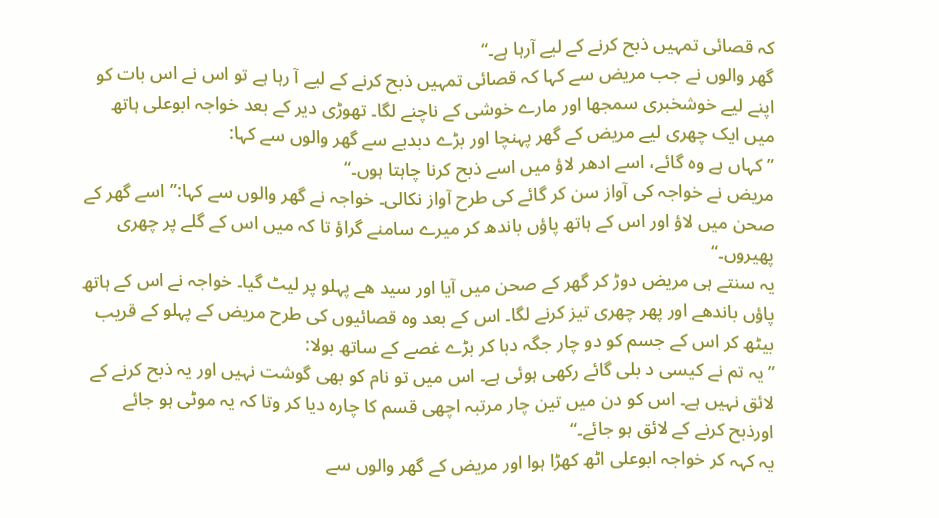کہ قصائی تمہیں ذبح کرنے کے لیے آرہا ہے۔“
گھر والوں نے جب مریض سے کہا کہ قصائی تمہیں ذبح کرنے کے لیے آ رہا ہے تو اس نے اس بات کو اپنے لیے خوشخبری سمجھا اور مارے خوشی کے ناچنے لگا۔ تھوڑی دیر کے بعد خواجہ ابوعلی ہاتھ میں ایک چھری لیے مریض کے گھر پہنچا اور بڑے دبدبے سے گھر والوں سے کہا:
”کہاں ہے وہ گائے، اسے ادھر لاؤ میں اسے ذبح کرنا چاہتا ہوں۔“
مریض نے خواجہ کی آواز سن کر گائے کی طرح آواز نکالی۔ خواجہ نے گھر والوں سے کہا:”اسے گھر کے صحن میں لاؤ اور اس کے ہاتھ پاؤں باندھ کر میرے سامنے گراؤ تا کہ میں اس کے گلے پر چھری پھیروں۔“
یہ سنتے ہی مریض دوڑ کر گھر کے صحن میں آیا اور سید ھے پہلو پر لیٹ گیا۔ خواجہ نے اس کے ہاتھ پاؤں باندھے اور پھر چھری تیز کرنے لگا۔ اس کے بعد وہ قصائیوں کی طرح مریض کے پہلو کے قریب بیٹھ کر اس کے جسم کو دو چار جگہ دبا کر بڑے غصے کے ساتھ بولا:
”یہ تم نے کیسی د بلی گائے رکھی ہوئی ہے۔ اس میں تو نام کو بھی گوشت نہیں اور یہ ذبح کرنے کے لائق نہیں ہے۔ اس کو دن میں تین چار مرتبہ اچھی قسم کا چارہ دیا کر وتا کہ یہ موٹی ہو جائے اورذبح کرنے کے لائق ہو جائے۔“
یہ کہہ کر خواجہ ابوعلی اٹھ کھڑا ہوا اور مریض کے گھر والوں سے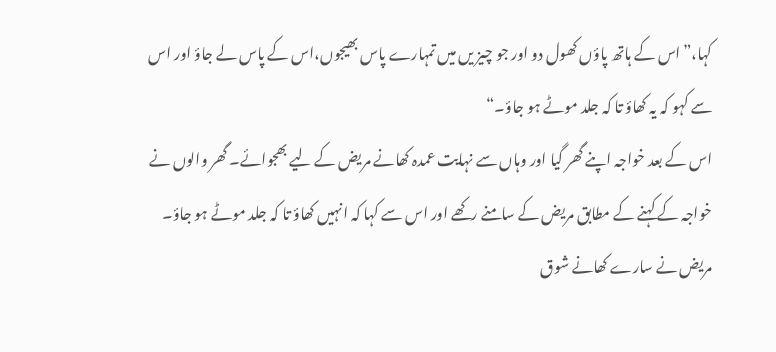کہا،”اس کے ہاتھ پاؤں کھول دو اور جو چیز یں میں تمہارے پاس بھیجوں،اس کے پاس لے جاؤ اور اس سے کہو کہ یہ کھاؤ تا کہ جلد موٹے ہو جاؤ۔“
اس کے بعد خواجہ اپنے گھر گیا اور وہاں سے نہایت عمدہ کھانے مریض کے لیے بھجوائے۔ گھر والوں نے خواجہ کے کہنے کے مطابق مریض کے سامنے رکھے اور اس سے کہا کہ انہیں کھاؤ تا کہ جلد موٹے ہو جاؤ۔ مریض نے سارے کھانے شوق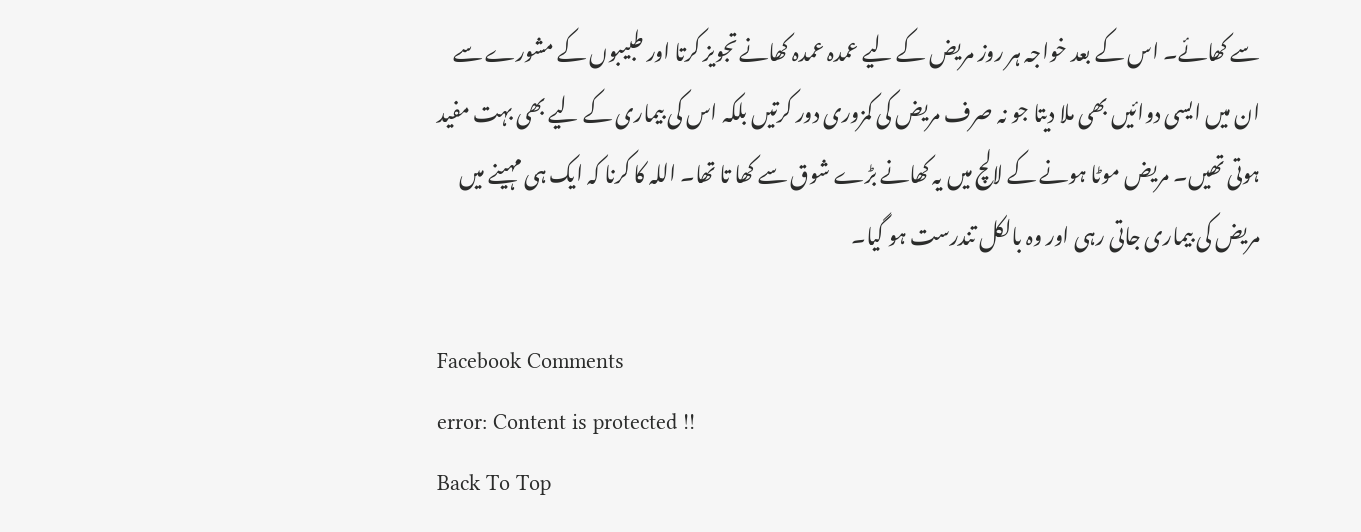سے کھائے۔ اس کے بعد خواجہ ہر روز مریض کے لیے عمدہ عمدہ کھانے تجویز کرتا اور طبیبوں کے مشورے سے ان میں ایسی دوائیں بھی ملا دیتا جو نہ صرف مریض کی کمزوری دور کرتیں بلکہ اس کی بیماری کے لیے بھی بہت مفید ہوتی تھیں۔ مریض موٹا ہونے کے لالچ میں یہ کھانے بڑے شوق سے کھا تا تھا۔ اللہ کا کرنا کہ ایک ہی مہینے میں مریض کی بیماری جاتی رہی اور وہ بالکل تندرست ہو گیا۔

Facebook Comments
error: Content is protected !!
Back To Top